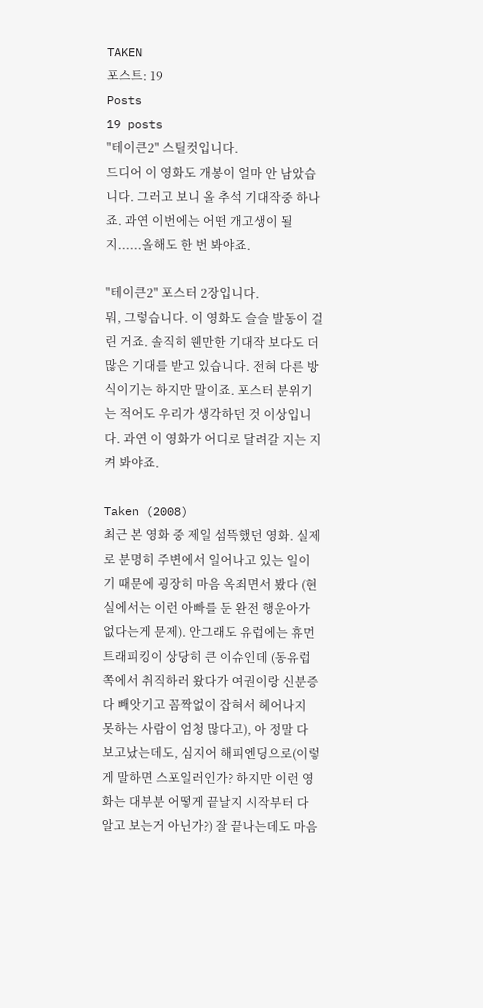TAKEN
포스트: 19
Posts
19 posts
"테이큰2" 스틸컷입니다.
드디어 이 영화도 개봉이 얼마 안 남았습니다. 그러고 보니 올 추석 기대작중 하나죠. 과연 이번에는 어떤 개고생이 될 지......올해도 한 번 봐야죠.

"테이큰2" 포스터 2장입니다.
뭐, 그렇습니다. 이 영화도 슬슬 발동이 걸린 거죠. 솔직히 웬만한 기대작 보다도 더 많은 기대를 받고 있습니다. 전혀 다른 방식이기는 하지만 말이죠. 포스터 분위기는 적어도 우리가 생각하던 것 이상입니다. 과연 이 영화가 어디로 달려갈 지는 지켜 봐야죠.

Taken (2008)
최근 본 영화 중 제일 섬뜩했던 영화. 실제로 분명히 주변에서 일어나고 있는 일이기 때문에 굉장히 마음 옥죄면서 봤다 (현실에서는 이런 아빠를 둔 완전 행운아가 없다는게 문제). 안그래도 유럽에는 휴먼트래피킹이 상당히 큰 이슈인데 (동유럽 쪽에서 취직하러 왔다가 여권이랑 신분증 다 빼앗기고 꼼짝없이 잡혀서 헤어나지 못하는 사람이 엄청 많다고), 아 정말 다 보고났는데도, 심지어 해피엔딩으로(이렇게 말하면 스포일러인가? 하지만 이런 영화는 대부분 어떻게 끝날지 시작부터 다 알고 보는거 아닌가?) 잘 끝나는데도 마음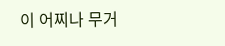이 어찌나 무거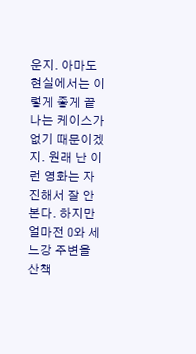운지. 아마도 현실에서는 이렇게 좋게 끝나는 케이스가 없기 때문이겠지. 원래 난 이런 영화는 자진해서 잘 안본다. 하지만 얼마전 O와 세느강 주변을 산책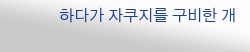하다가 자쿠지를 구비한 개